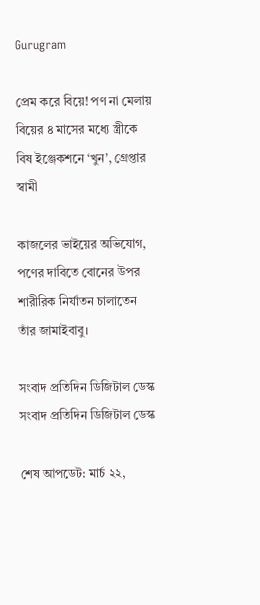Gurugram

প্রেম করে বিয়ে! পণ না মেলায় বিয়ের ৪ মাসের মধ্যে স্ত্রীকে বিষ ইঞ্জেকশনে ‘খুন’, গ্রেপ্তার স্বামী

কাজলের ভাইয়ের অভিযোগ, পণের দাবিতে বোনের উপর শারীরিক নির্যাতন চালাতেন তাঁর জামাইবাবু।

সংবাদ প্রতিদিন ডিজিটাল ডেস্ক
সংবাদ প্রতিদিন ডিজিটাল ডেস্ক

শেষ আপডেট: মার্চ ২২,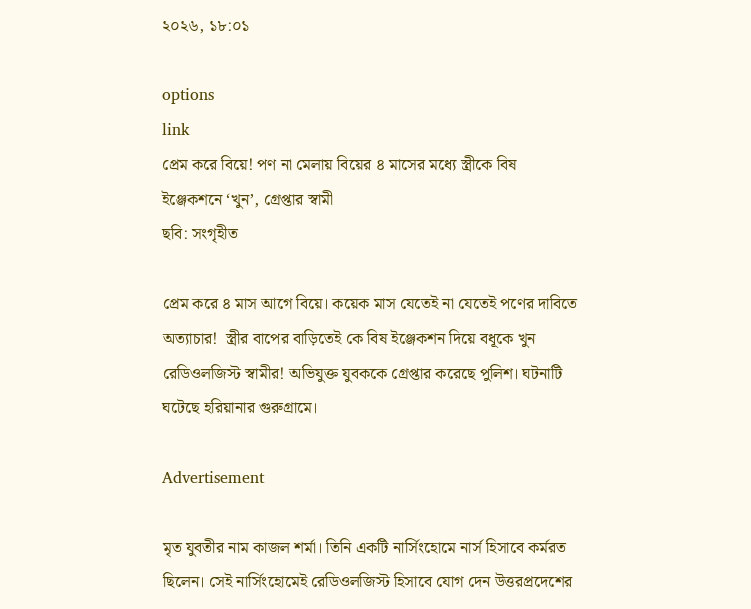২০২৬, ১৮:০১

options
link
প্রেম করে বিয়ে! পণ না মেলায় বিয়ের ৪ মাসের মধ্যে স্ত্রীকে বিষ ইঞ্জেকশনে ‘খুন’, গ্রেপ্তার স্বামী
ছবি: সংগৃহীত

প্রেম করে ৪ মাস আগে বিয়ে। কয়েক মাস যেতেই না যেতেই পণের দাবিতে অত্যাচার!  স্ত্রীর বাপের বাড়িতেই কে বিষ ইঞ্জেকশন দিয়ে বধূকে খুন রেডিওলজিস্ট স্বামীর! অভিযুক্ত যুবককে গ্রেপ্তার করেছে পুলিশ। ঘটনাটি ঘটেছে হরিয়ানার গুরুগ্রামে।

Advertisement

মৃত যুবতীর নাম কাজল শর্মা। তিনি একটি নার্সিংহোমে নার্স হিসাবে কর্মরত ছিলেন। সেই নার্সিংহোমেই রেডিওলজিস্ট হিসাবে যোগ দেন উত্তরপ্রদেশের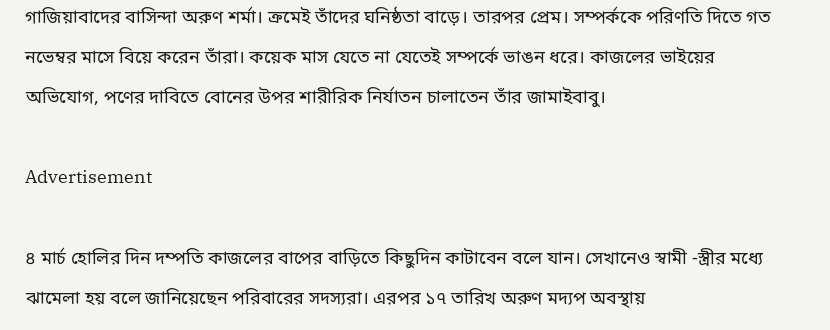গাজিয়াবাদের বাসিন্দা অরুণ শর্মা। ক্রমেই তাঁদের ঘনিষ্ঠতা বাড়ে। তারপর প্রেম। সম্পর্ককে পরিণতি দিতে গত নভেম্বর মাসে বিয়ে করেন তাঁরা। কয়েক মাস যেতে না যেতেই সম্পর্কে ভাঙন ধরে। কাজলের ভাইয়ের অভিযোগ, পণের দাবিতে বোনের উপর শারীরিক নির্যাতন চালাতেন তাঁর জামাইবাবু।

Advertisement

৪ মার্চ হোলির দিন দম্পতি কাজলের বাপের বাড়িতে কিছুদিন কাটাবেন বলে যান। সেখানেও স্বামী -স্ত্রীর মধ্যে ঝামেলা হয় বলে জানিয়েছেন পরিবারের সদস্যরা। এরপর ১৭ তারিখ অরুণ মদ্যপ অবস্থায়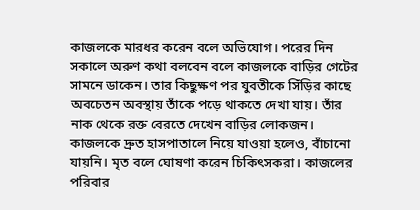কাজলকে মারধর করেন বলে অভিযোগ। পরের দিন সকালে অরুণ কথা বলবেন বলে কাজলকে বাড়ির গেটের সামনে ডাকেন। তার কিছুক্ষণ পর যুবতীকে সিঁড়ির কাছে অবচেতন অবস্থায় তাঁকে পড়ে থাকতে দেখা যায়। তাঁর নাক থেকে রক্ত বেরতে দেখেন বাড়ির লোকজন। কাজলকে দ্রুত হাসপাতালে নিয়ে যাওয়া হলেও, বাঁচানো যায়নি। মৃত বলে ঘোষণা করেন চিকিৎসকরা। কাজলের পরিবার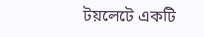টয়লেটে একটি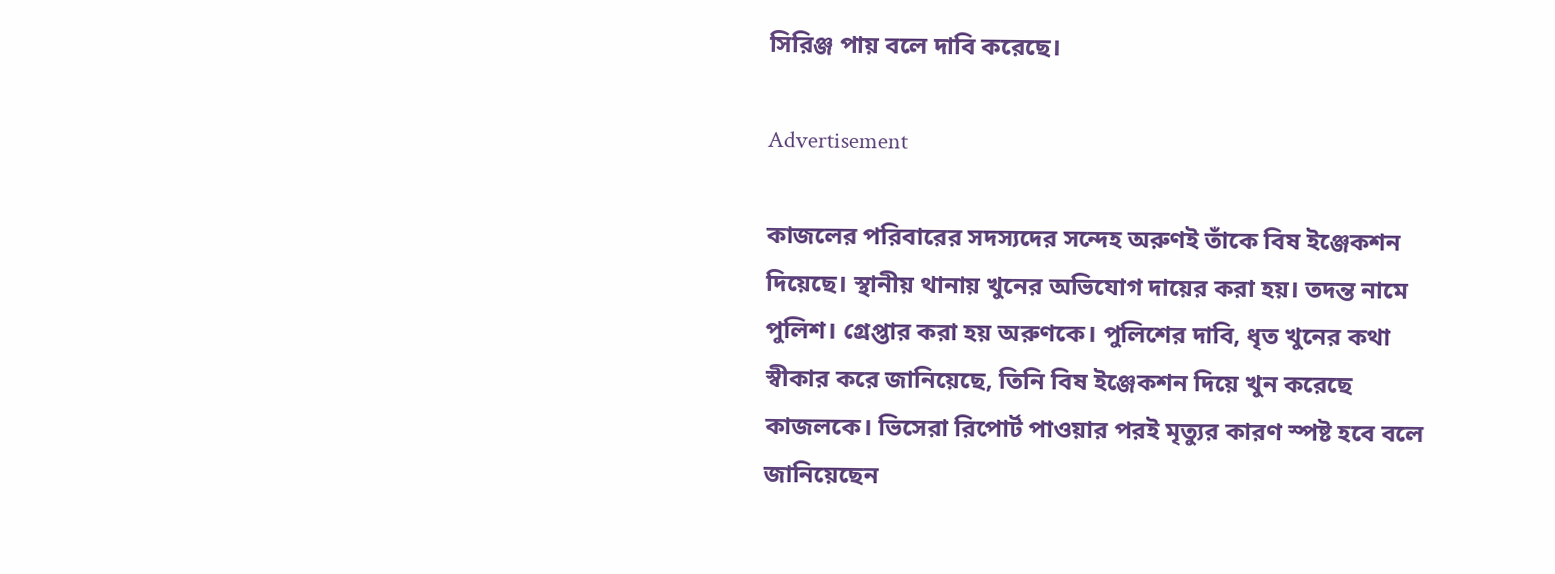সিরিঞ্জ পায় বলে দাবি করেছে।

Advertisement

কাজলের পরিবারের সদস্যদের সন্দেহ অরুণই তাঁকে বিষ ইঞ্জেকশন দিয়েছে। স্থানীয় থানায় খুনের অভিযোগ দায়ের করা হয়। তদন্ত নামে পুলিশ। গ্রেপ্তার করা হয় অরুণকে। পুলিশের দাবি, ধৃত খুনের কথা স্বীকার করে জানিয়েছে, তিনি বিষ ইঞ্জেকশন দিয়ে খুন করেছে কাজলকে। ভিসেরা রিপোর্ট পাওয়ার পরই মৃত্যুর কারণ স্পষ্ট হবে বলে জানিয়েছেন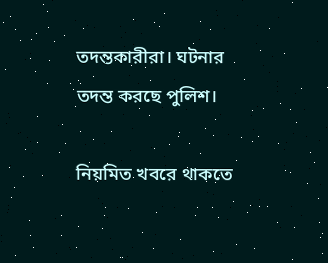তদন্তকারীরা। ঘটনার তদন্ত করছে পুলিশ।

নিয়মিত খবরে থাকতে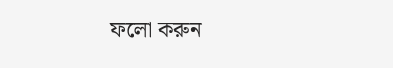ফলো করুন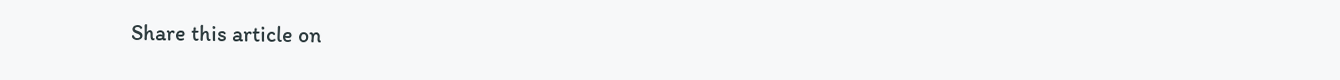Share this article on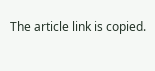The article link is copied.